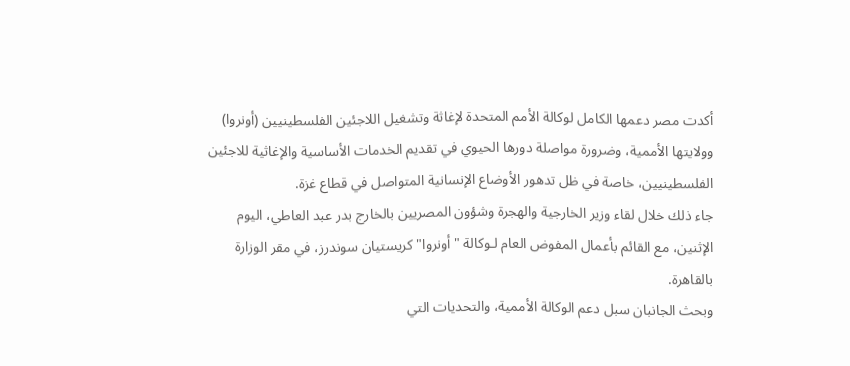أكدت مصر دعمها الكامل لوكالة الأمم المتحدة لإغاثة وتشغيل اللاجئين الفلسطينيين (أونروا) وولايتها الأممية، وضرورة مواصلة دورها الحيوي في تقديم الخدمات الأساسية والإغاثية للاجئين الفلسطينيين، خاصة في ظل تدهور الأوضاع الإنسانية المتواصل في قطاع غزة.
جاء ذلك خلال لقاء وزير الخارجية والهجرة وشؤون المصريين بالخارج بدر عبد العاطي، اليوم الإثنين، مع القائم بأعمال المفوض العام لـوكالة "أونروا" كريستيان سوندرز، في مقر الوزارة بالقاهرة.
وبحث الجانبان سبل دعم الوكالة الأممية، والتحديات التي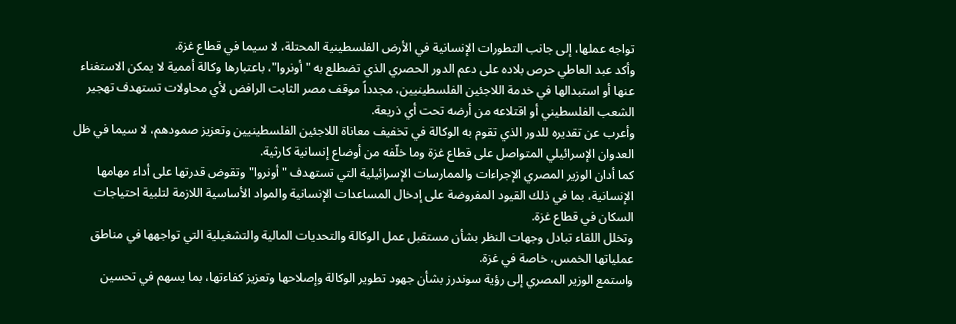تواجه عملها، إلى جانب التطورات الإنسانية في الأرض الفلسطينية المحتلة، لا سيما في قطاع غزة.
وأكد عبد العاطي حرص بلاده على دعم الدور الحصري الذي تضطلع به "أونروا"، باعتبارها وكالة أممية لا يمكن الاستغناء عنها أو استبدالها في خدمة اللاجئين الفلسطينيين، مجدداً موقف مصر الثابت الرافض لأي محاولات تستهدف تهجير الشعب الفلسطيني أو اقتلاعه من أرضه تحت أي ذريعة.
وأعرب عن تقديره للدور الذي تقوم به الوكالة في تخفيف معاناة اللاجئين الفلسطينيين وتعزيز صمودهم، لا سيما في ظل العدوان الإسرائيلي المتواصل على قطاع غزة وما خلّفه من أوضاع إنسانية كارثية.
كما أدان الوزير المصري الإجراءات والممارسات الإسرائيلية التي تستهدف "أونروا" وتقوض قدرتها على أداء مهامها الإنسانية، بما في ذلك القيود المفروضة على إدخال المساعدات الإنسانية والمواد الأساسية اللازمة لتلبية احتياجات السكان في قطاع غزة.
وتخلل اللقاء تبادل وجهات النظر بشأن مستقبل عمل الوكالة والتحديات المالية والتشغيلية التي تواجهها في مناطق عملياتها الخمس، خاصة في غزة.
واستمع الوزير المصري إلى رؤية سوندرز بشأن جهود تطوير الوكالة وإصلاحها وتعزيز كفاءتها، بما يسهم في تحسين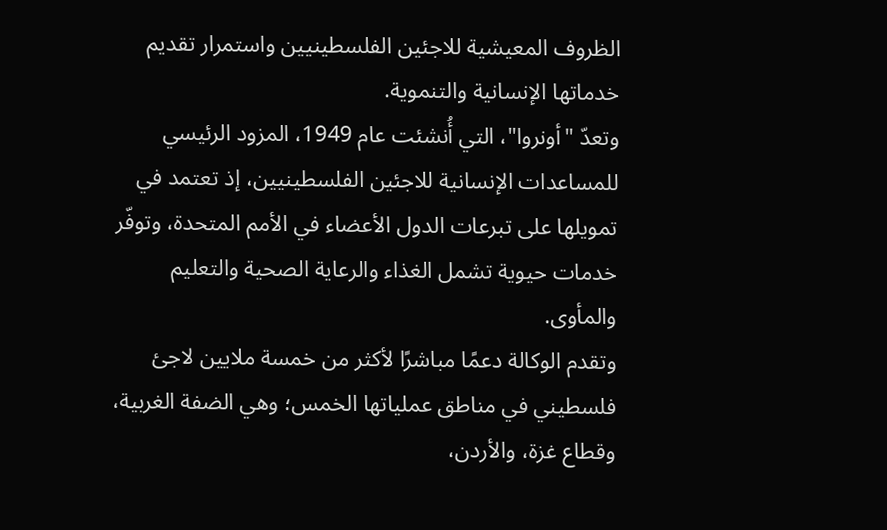الظروف المعيشية للاجئين الفلسطينيين واستمرار تقديم خدماتها الإنسانية والتنموية.
وتعدّ "أونروا"، التي أُنشئت عام 1949، المزود الرئيسي للمساعدات الإنسانية للاجئين الفلسطينيين، إذ تعتمد في تمويلها على تبرعات الدول الأعضاء في الأمم المتحدة، وتوفّر خدمات حيوية تشمل الغذاء والرعاية الصحية والتعليم والمأوى.
وتقدم الوكالة دعمًا مباشرًا لأكثر من خمسة ملايين لاجئ فلسطيني في مناطق عملياتها الخمس؛ وهي الضفة الغربية، وقطاع غزة، والأردن،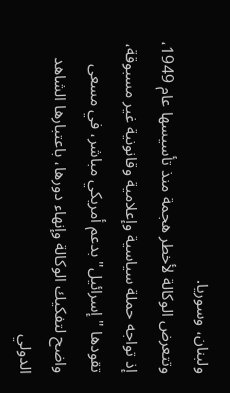ولبنان، وسوريا.
وتتعرض الوكالة لأخطر هجمة منذ تأسيسها عام 1949، إذ تواجه حملة سياسية وإعلامية وقانونية غير مسبوقة، تقودها "إسرائيل" بدعم أمريكي مباشر، في مسعى واضح لتفكيك الوكالة وإنهاء دورها، باعتبارها الشاهد الدولي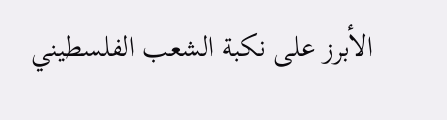الأبرز على نكبة الشعب الفلسطيني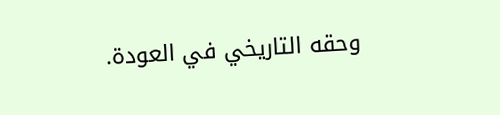وحقه التاريخي في العودة.